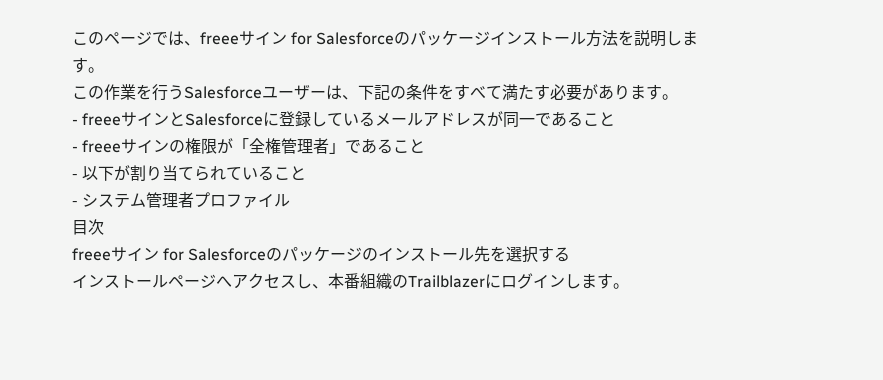このページでは、freeeサイン for Salesforceのパッケージインストール方法を説明します。
この作業を行うSalesforceユーザーは、下記の条件をすべて満たす必要があります。
- freeeサインとSalesforceに登録しているメールアドレスが同一であること
- freeeサインの権限が「全権管理者」であること
- 以下が割り当てられていること
- システム管理者プロファイル
目次
freeeサイン for Salesforceのパッケージのインストール先を選択する
インストールページへアクセスし、本番組織のTrailblazerにログインします。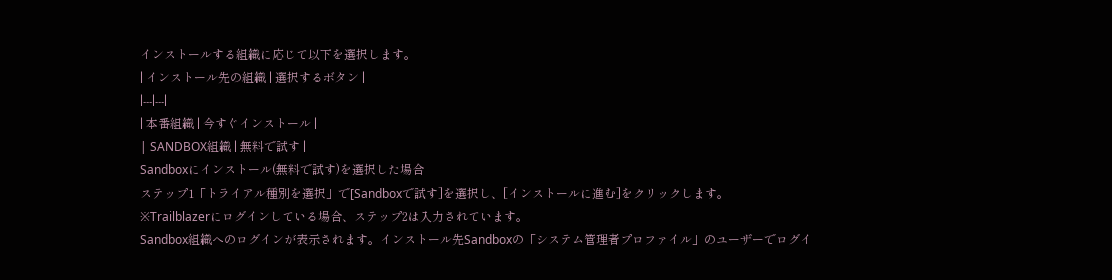インストールする組織に応じて以下を選択します。
| インストール先の組織 | 選択するボタン |
|---|---|
| 本番組織 | 今すぐインストール |
| SANDBOX組織 | 無料で試す |
Sandboxにインストール(無料で試す)を選択した場合
ステップ1「トライアル種別を選択」で[Sandboxで試す]を選択し、[インストールに進む]をクリックします。
※Trailblazerにログインしている場合、ステップ2は入力されています。
Sandbox組織へのログインが表示されます。インストール先Sandboxの「システム管理者プロファイル」のユーザーでログイ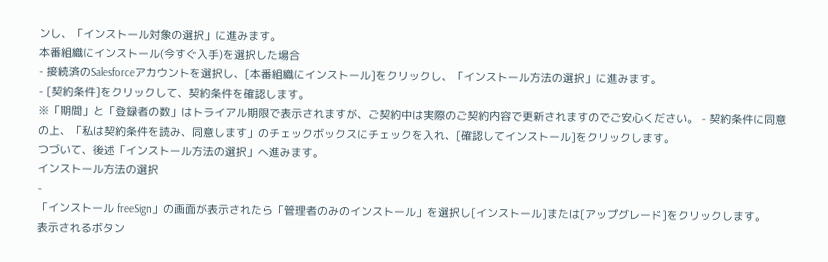ンし、「インストール対象の選択」に進みます。
本番組織にインストール(今すぐ入手)を選択した場合
- 接続済のSalesforceアカウントを選択し、[本番組織にインストール]をクリックし、「インストール方法の選択」に進みます。
- [契約条件]をクリックして、契約条件を確認します。
※「期間」と「登録者の数」はトライアル期限で表示されますが、ご契約中は実際のご契約内容で更新されますのでご安心ください。 - 契約条件に同意の上、「私は契約条件を読み、同意します」のチェックボックスにチェックを入れ、[確認してインストール]をクリックします。
つづいて、後述「インストール方法の選択」へ進みます。
インストール方法の選択
-
「インストール freeSign」の画面が表示されたら「管理者のみのインストール」を選択し[インストール]または[アップグレード]をクリックします。
表示されるボタン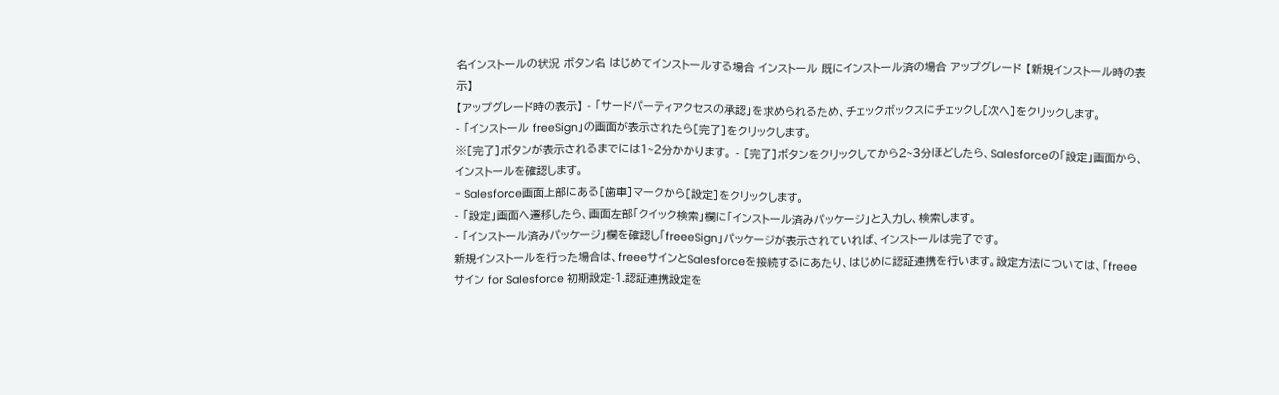名インストールの状況 ボタン名 はじめてインストールする場合 インストール 既にインストール済の場合 アップグレード 【新規インストール時の表示】
【アップグレード時の表示】 - 「サードパーティアクセスの承認」を求められるため、チェックボックスにチェックし[次へ]をクリックします。
- 「インストール freeSign」の画面が表示されたら[完了]をクリックします。
※[完了]ボタンが表示されるまでには1~2分かかります。 - [完了]ボタンをクリックしてから2~3分ほどしたら、Salesforceの「設定」画面から、インストールを確認します。
- Salesforce画面上部にある[歯車]マークから[設定]をクリックします。
- 「設定」画面へ遷移したら、画面左部「クイック検索」欄に「インストール済みパッケージ」と入力し、検索します。
- 「インストール済みパッケージ」欄を確認し「freeeSign」パッケージが表示されていれば、インストールは完了です。
新規インストールを行った場合は、freeeサインとSalesforceを接続するにあたり、はじめに認証連携を行います。設定方法については、「freeeサイン for Salesforce 初期設定-1.認証連携設定を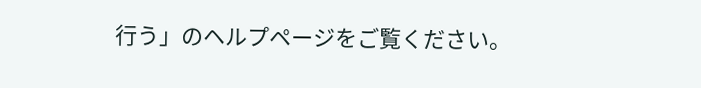行う」のヘルプページをご覧ください。